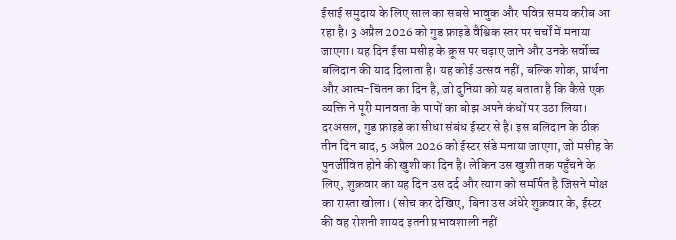ईसाई समुदाय के लिए साल का सबसे भावुक और पवित्र समय करीब आ रहा है। 3 अप्रैल 2026 को गुड फ्राइडे वैश्विक स्तर पर चर्चों में मनाया जाएगा। यह दिन ईसा मसीह के क्रूस पर चढ़ाए जाने और उनके सर्वोच्च बलिदान की याद दिलाता है। यह कोई उत्सव नहीं, बल्कि शोक, प्रार्थना और आत्म-चिंतन का दिन है, जो दुनिया को यह बताता है कि कैसे एक व्यक्ति ने पूरी मानवता के पापों का बोझ अपने कंधों पर उठा लिया।
दरअसल, गुड फ्राइडे का सीधा संबंध ईस्टर से है। इस बलिदान के ठीक तीन दिन बाद, 5 अप्रैल 2026 को ईस्टर संडे मनाया जाएगा, जो मसीह के पुनर्जीवित होने की खुशी का दिन है। लेकिन उस खुशी तक पहुँचने के लिए, शुक्रवार का यह दिन उस दर्द और त्याग को समर्पित है जिसने मोक्ष का रास्ता खोला। (सोच कर देखिए, बिना उस अंधेरे शुक्रवार के, ईस्टर की वह रोशनी शायद इतनी प्रभावशाली नहीं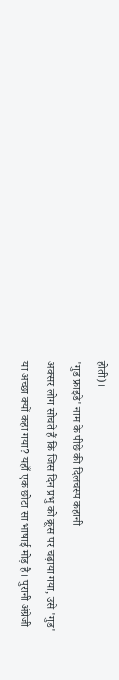होती)।
'गुड फ्राइडे' नाम के पीछे की दिलचस्प कहानी
अक्सर लोग सोचते हैं कि जिस दिन प्रभु को क्रूस पर चढ़ाया गया, उसे 'गुड' या अच्छा क्यों कहा गया? यहाँ एक छोटा सा भाषाई मोड़ है। पुरानी अंग्रेजी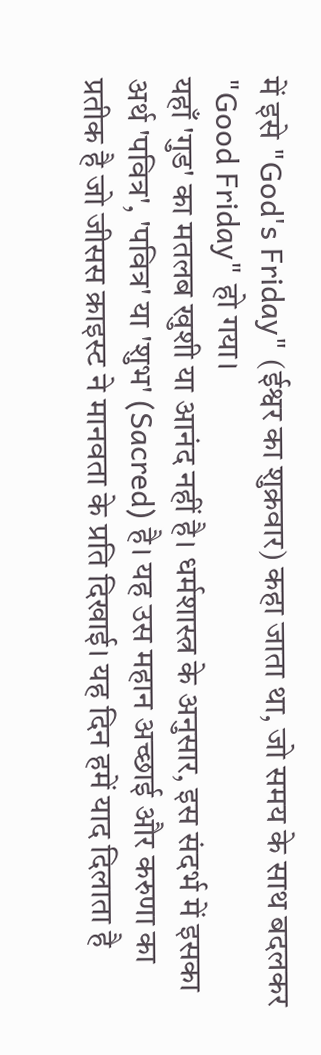में इसे "God's Friday" (ईश्वर का शुक्रवार) कहा जाता था, जो समय के साथ बदलकर "Good Friday" हो गया।
यहाँ 'गुड' का मतलब खुशी या आनंद नहीं है। धर्मशास्त्र के अनुसार, इस संदर्भ में इसका अर्थ 'पवित्र', 'पवित्र' या 'शुभ' (Sacred) है। यह उस महान अच्छाई और करुणा का प्रतीक है जो जीसस क्राइस्ट ने मानवता के प्रति दिखाई। यह दिन हमें याद दिलाता है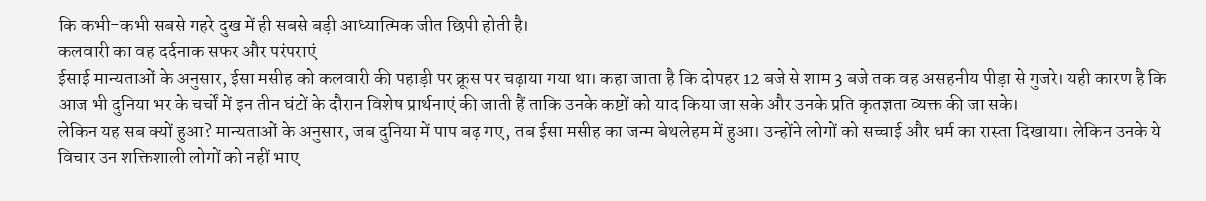कि कभी-कभी सबसे गहरे दुख में ही सबसे बड़ी आध्यात्मिक जीत छिपी होती है।
कलवारी का वह दर्दनाक सफर और परंपराएं
ईसाई मान्यताओं के अनुसार, ईसा मसीह को कलवारी की पहाड़ी पर क्रूस पर चढ़ाया गया था। कहा जाता है कि दोपहर 12 बजे से शाम 3 बजे तक वह असहनीय पीड़ा से गुजरे। यही कारण है कि आज भी दुनिया भर के चर्चों में इन तीन घंटों के दौरान विशेष प्रार्थनाएं की जाती हैं ताकि उनके कष्टों को याद किया जा सके और उनके प्रति कृतज्ञता व्यक्त की जा सके।
लेकिन यह सब क्यों हुआ? मान्यताओं के अनुसार, जब दुनिया में पाप बढ़ गए, तब ईसा मसीह का जन्म बेथलेहम में हुआ। उन्होंने लोगों को सच्चाई और धर्म का रास्ता दिखाया। लेकिन उनके ये विचार उन शक्तिशाली लोगों को नहीं भाए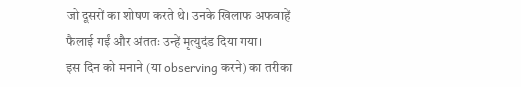जो दूसरों का शोषण करते थे। उनके खिलाफ अफवाहें फैलाई गईं और अंततः उन्हें मृत्युदंड दिया गया।
इस दिन को मनाने (या observing करने) का तरीका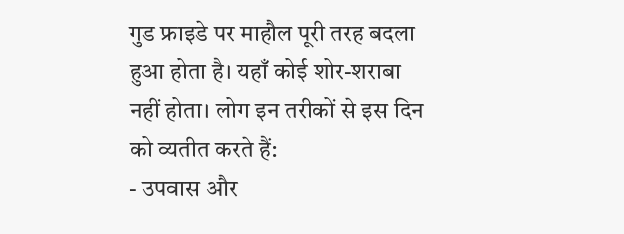गुड फ्राइडे पर माहौल पूरी तरह बदला हुआ होता है। यहाँ कोई शोर-शराबा नहीं होता। लोग इन तरीकों से इस दिन को व्यतीत करते हैं:
- उपवास और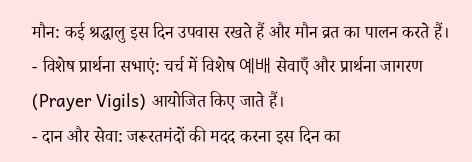मौन: कई श्रद्धालु इस दिन उपवास रखते हैं और मौन व्रत का पालन करते हैं।
- विशेष प्रार्थना सभाएं: चर्च में विशेष 예배 सेवाएँ और प्रार्थना जागरण (Prayer Vigils) आयोजित किए जाते हैं।
- दान और सेवा: जरूरतमंदों की मदद करना इस दिन का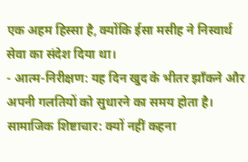एक अहम हिस्सा है, क्योंकि ईसा मसीह ने निस्वार्थ सेवा का संदेश दिया था।
- आत्म-निरीक्षण: यह दिन खुद के भीतर झाँकने और अपनी गलतियों को सुधारने का समय होता है।
सामाजिक शिष्टाचार: क्यों नहीं कहना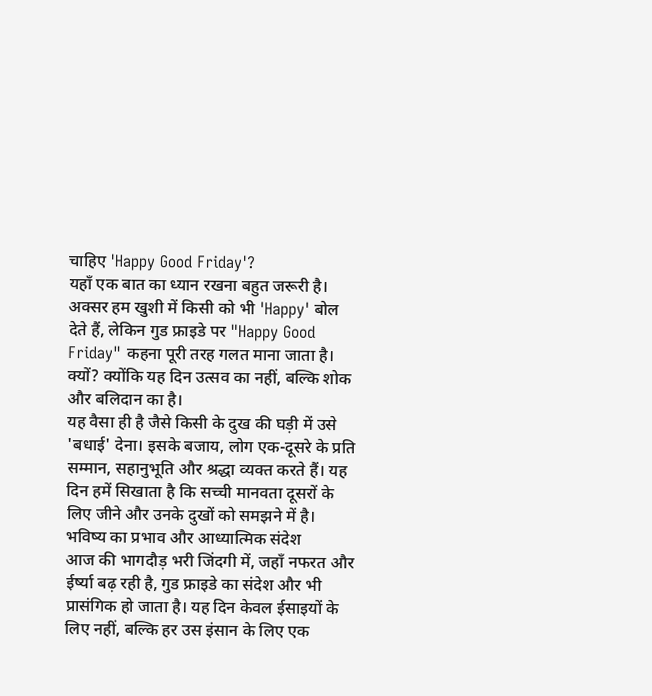चाहिए 'Happy Good Friday'?
यहाँ एक बात का ध्यान रखना बहुत जरूरी है। अक्सर हम खुशी में किसी को भी 'Happy' बोल देते हैं, लेकिन गुड फ्राइडे पर "Happy Good Friday" कहना पूरी तरह गलत माना जाता है। क्यों? क्योंकि यह दिन उत्सव का नहीं, बल्कि शोक और बलिदान का है।
यह वैसा ही है जैसे किसी के दुख की घड़ी में उसे 'बधाई' देना। इसके बजाय, लोग एक-दूसरे के प्रति सम्मान, सहानुभूति और श्रद्धा व्यक्त करते हैं। यह दिन हमें सिखाता है कि सच्ची मानवता दूसरों के लिए जीने और उनके दुखों को समझने में है।
भविष्य का प्रभाव और आध्यात्मिक संदेश
आज की भागदौड़ भरी जिंदगी में, जहाँ नफरत और ईर्ष्या बढ़ रही है, गुड फ्राइडे का संदेश और भी प्रासंगिक हो जाता है। यह दिन केवल ईसाइयों के लिए नहीं, बल्कि हर उस इंसान के लिए एक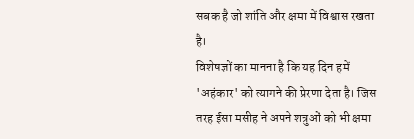सबक है जो शांति और क्षमा में विश्वास रखता है।
विशेषज्ञों का मानना है कि यह दिन हमें 'अहंकार' को त्यागने की प्रेरणा देता है। जिस तरह ईसा मसीह ने अपने शत्रुओं को भी क्षमा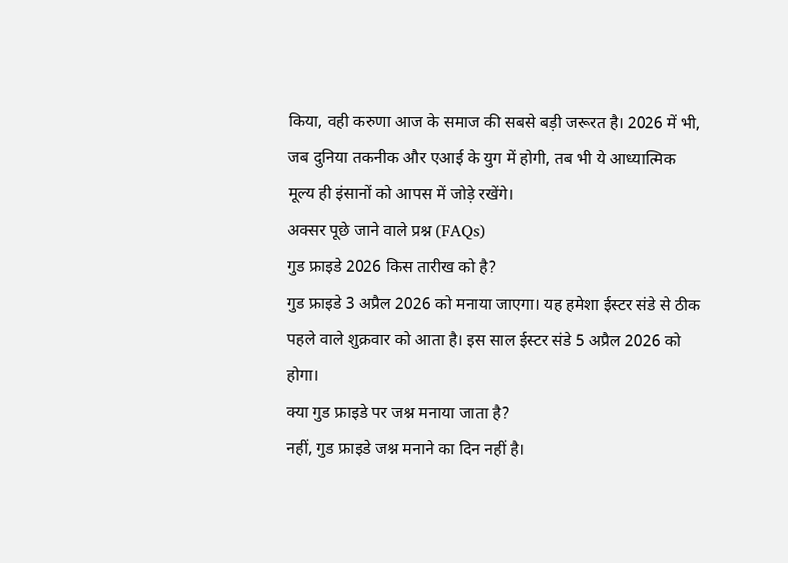किया, वही करुणा आज के समाज की सबसे बड़ी जरूरत है। 2026 में भी, जब दुनिया तकनीक और एआई के युग में होगी, तब भी ये आध्यात्मिक मूल्य ही इंसानों को आपस में जोड़े रखेंगे।
अक्सर पूछे जाने वाले प्रश्न (FAQs)
गुड फ्राइडे 2026 किस तारीख को है?
गुड फ्राइडे 3 अप्रैल 2026 को मनाया जाएगा। यह हमेशा ईस्टर संडे से ठीक पहले वाले शुक्रवार को आता है। इस साल ईस्टर संडे 5 अप्रैल 2026 को होगा।
क्या गुड फ्राइडे पर जश्न मनाया जाता है?
नहीं, गुड फ्राइडे जश्न मनाने का दिन नहीं है।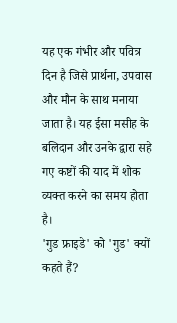यह एक गंभीर और पवित्र दिन है जिसे प्रार्थना, उपवास और मौन के साथ मनाया जाता है। यह ईसा मसीह के बलिदान और उनके द्वारा सहे गए कष्टों की याद में शोक व्यक्त करने का समय होता है।
'गुड फ्राइडे' को 'गुड' क्यों कहते हैं?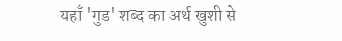यहाँ 'गुड' शब्द का अर्थ खुशी से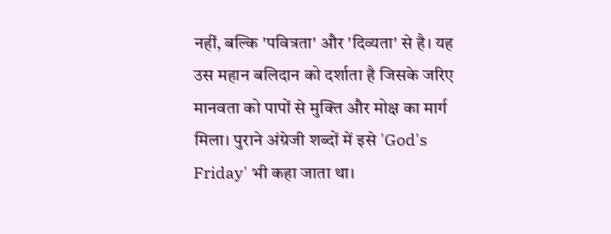नहीं, बल्कि 'पवित्रता' और 'दिव्यता' से है। यह उस महान बलिदान को दर्शाता है जिसके जरिए मानवता को पापों से मुक्ति और मोक्ष का मार्ग मिला। पुराने अंग्रेजी शब्दों में इसे 'God's Friday' भी कहा जाता था।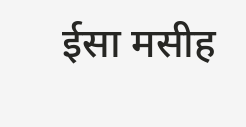ईसा मसीह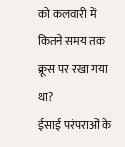को कलवारी में कितने समय तक क्रूस पर रखा गया था?
ईसाई परंपराओं के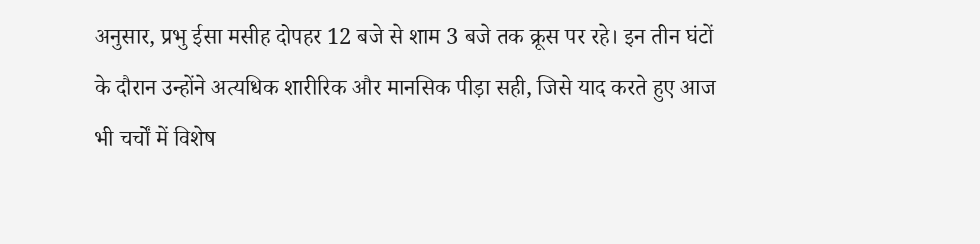अनुसार, प्रभु ईसा मसीह दोपहर 12 बजे से शाम 3 बजे तक क्रूस पर रहे। इन तीन घंटों के दौरान उन्होंने अत्यधिक शारीरिक और मानसिक पीड़ा सही, जिसे याद करते हुए आज भी चर्चों में विशेष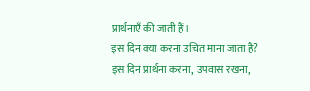प्रार्थनाएँ की जाती हैं।
इस दिन क्या करना उचित माना जाता है?
इस दिन प्रार्थना करना, उपवास रखना,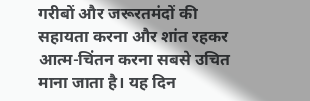गरीबों और जरूरतमंदों की सहायता करना और शांत रहकर आत्म-चिंतन करना सबसे उचित माना जाता है। यह दिन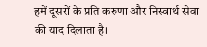हमें दूसरों के प्रति करुणा और निस्वार्थ सेवा की याद दिलाता है।